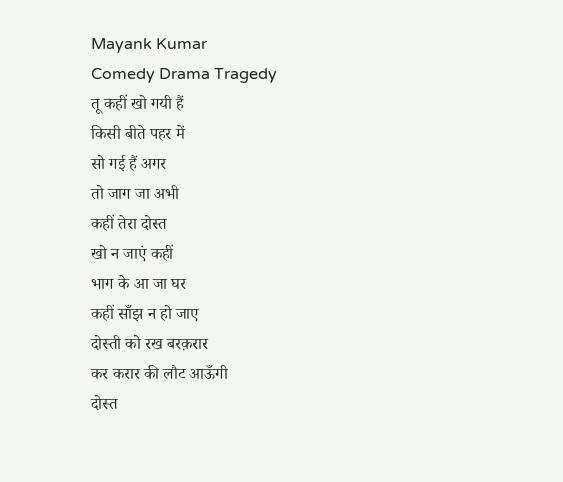Mayank Kumar
Comedy Drama Tragedy
तू कहीं खो गयी हैं
किसी बीते पहर में
सो गई हैं अगर
तो जाग जा अभी
कहीं तेरा दोस्त
खो न जाएं कहीं
भाग के आ जा घर
कहीं साँझ न हो जाए
दोस्ती को रख बरक़रार
कर करार की लौट आऊँगी
दोस्त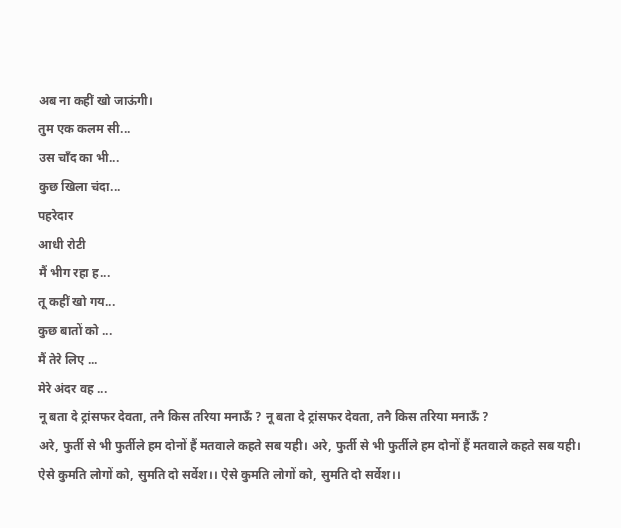अब ना कहीं खो जाऊंगी।
तुम एक कलम सी...
उस चाँद का भी...
कुछ खिला चंदा...
पहरेदार
आधी रोटी
मैं भीग रहा ह...
तू कहीं खो गय...
कुछ बातों को ...
मैं तेरे लिए ...
मेरे अंदर वह ...
नू बता दे ट्रांसफर देवता, तनै किस तरिया मनाऊँ ? नू बता दे ट्रांसफर देवता, तनै किस तरिया मनाऊँ ?
अरे, फुर्ती से भी फुर्तीले हम दोनों हैं मतवाले कहते सब यही। अरे, फुर्ती से भी फुर्तीले हम दोनों हैं मतवाले कहते सब यही।
ऐसे कुमति लोगों को, सुमति दो सर्वेश।। ऐसे कुमति लोगों को, सुमति दो सर्वेश।।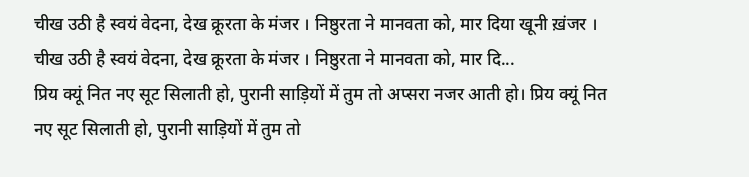चीख उठी है स्वयं वेदना, देख क्रूरता के मंजर । निष्ठुरता ने मानवता को, मार दिया खूनी ख़ंजर । चीख उठी है स्वयं वेदना, देख क्रूरता के मंजर । निष्ठुरता ने मानवता को, मार दि...
प्रिय क्यूं नित नए सूट सिलाती हो, पुरानी साड़ियों में तुम तो अप्सरा नजर आती हो। प्रिय क्यूं नित नए सूट सिलाती हो, पुरानी साड़ियों में तुम तो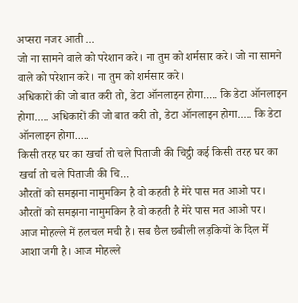अप्सरा नजर आती ...
जो ना सामने वाले को परेशान करे। ना तुम को शर्मसार करे। जो ना सामने वाले को परेशान करे। ना तुम को शर्मसार करे।
अधिकारों की जो बात करी तो, डेटा ऑनलाइन होगा..... कि डेटा ऑनलाइन होगा..... अधिकारों की जो बात करी तो, डेटा ऑनलाइन होगा..... कि डेटा ऑनलाइन होगा.....
किसी तरह घर का खर्चा तो चले पिताजी की चिट्ठी कई किसी तरह घर का खर्चा तो चले पिताजी की चि...
औरतों को समझना नामुमकिन है वो कहती है मेरे पास मत आओ पर। औरतों को समझना नामुमकिन है वो कहती है मेरे पास मत आओ पर।
आज मोहल्ले में हलचल मची है। सब छैल छबीली लड़कियों के दिल मेँ आशा जगी है। आज मोहल्ले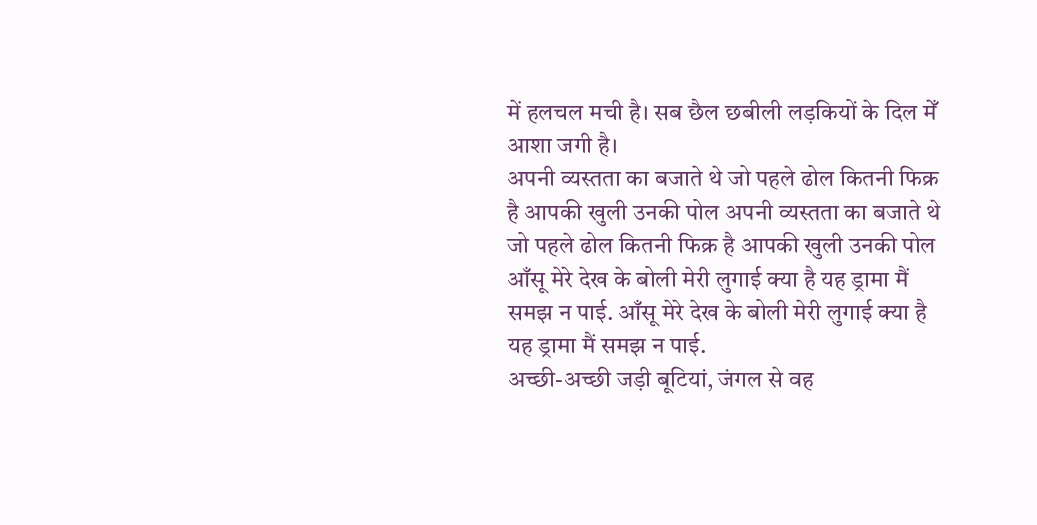में हलचल मची है। सब छैल छबीली लड़कियों के दिल मेँ आशा जगी है।
अपनी व्यस्तता का बजाते थे जो पहले ढोल कितनी फिक्र है आपकी खुली उनकी पोल अपनी व्यस्तता का बजाते थे जो पहले ढोल कितनी फिक्र है आपकी खुली उनकी पोल
आँसू मेरे देख के बोली मेरी लुगाई क्या है यह ड्रामा मैं समझ न पाई. आँसू मेरे देख के बोली मेरी लुगाई क्या है यह ड्रामा मैं समझ न पाई.
अच्छी-अच्छी जड़ी बूटियां, जंगल से वह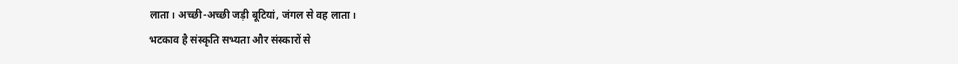लाता। अच्छी-अच्छी जड़ी बूटियां, जंगल से वह लाता।
भटकाव है संस्कृति सभ्यता और संस्कारों से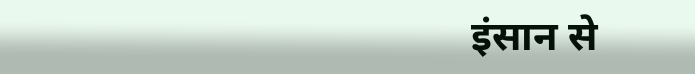इंसान से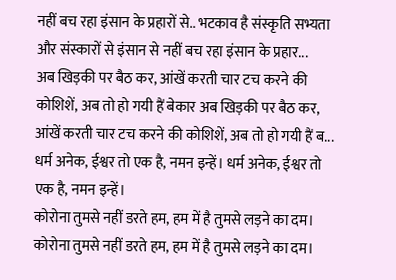नहीं बच रहा इंसान के प्रहारों से.. भटकाव है संस्कृति सभ्यता और संस्कारों से इंसान से नहीं बच रहा इंसान के प्रहार...
अब खिड़की पर बैठ कर, आंखें करती चार टच करने की कोशिशें, अब तो हो गयी हैं बेकार अब खिड़की पर बैठ कर, आंखें करती चार टच करने की कोशिशें, अब तो हो गयी हैं ब...
धर्म अनेक, ईश्वर तो एक है, नमन इन्हें। धर्म अनेक, ईश्वर तो एक है, नमन इन्हें।
कोरोना तुमसे नहीं डरते हम, हम में है तुमसे लड़ने का दम। कोरोना तुमसे नहीं डरते हम, हम में है तुमसे लड़ने का दम।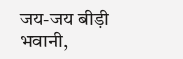जय-जय बीड़ी भवानी,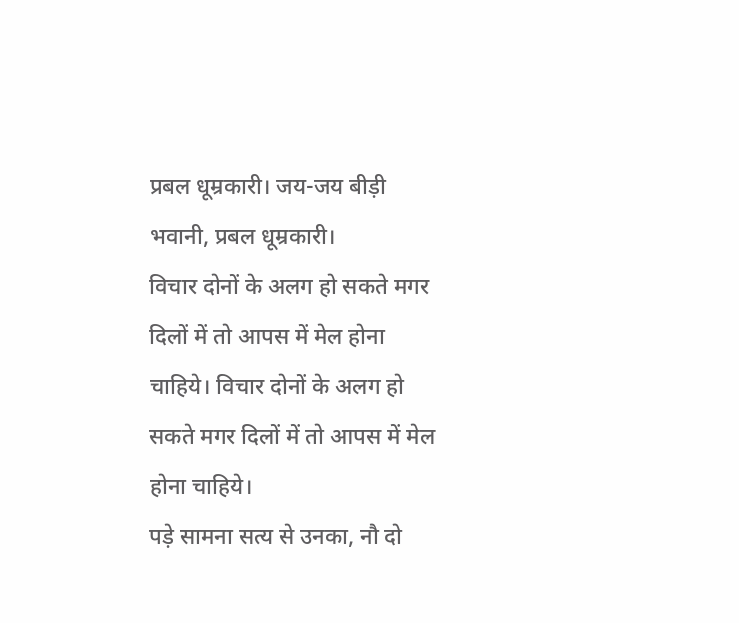प्रबल धूम्रकारी। जय-जय बीड़ी भवानी, प्रबल धूम्रकारी।
विचार दोनों के अलग हो सकते मगर दिलों में तो आपस में मेल होना चाहिये। विचार दोनों के अलग हो सकते मगर दिलों में तो आपस में मेल होना चाहिये।
पड़े सामना सत्य से उनका, नौ दो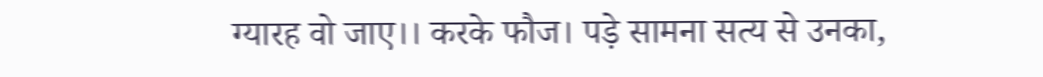ग्यारह वो जाए।। करके फौज। पड़े सामना सत्य से उनका,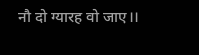नौ दो ग्यारह वो जाए।।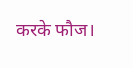करके फौज।